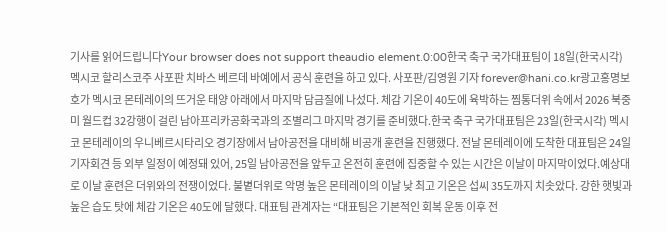기사를 읽어드립니다Your browser does not support theaudio element.0:00한국 축구 국가대표팀이 18일(한국시각) 멕시코 할리스코주 사포판 치바스 베르데 바예에서 공식 훈련을 하고 있다. 사포판/김영원 기자 forever@hani.co.kr광고홍명보호가 멕시코 몬테레이의 뜨거운 태양 아래에서 마지막 담금질에 나섰다. 체감 기온이 40도에 육박하는 찜통더위 속에서 2026 북중미 월드컵 32강행이 걸린 남아프리카공화국과의 조별리그 마지막 경기를 준비했다.한국 축구 국가대표팀은 23일(한국시각) 멕시코 몬테레이의 우니베르시타리오 경기장에서 남아공전을 대비해 비공개 훈련을 진행했다. 전날 몬테레이에 도착한 대표팀은 24일 기자회견 등 외부 일정이 예정돼 있어, 25일 남아공전을 앞두고 온전히 훈련에 집중할 수 있는 시간은 이날이 마지막이었다.예상대로 이날 훈련은 더위와의 전쟁이었다. 불볕더위로 악명 높은 몬테레이의 이날 낮 최고 기온은 섭씨 35도까지 치솟았다. 강한 햇빛과 높은 습도 탓에 체감 기온은 40도에 달했다. 대표팀 관계자는 “대표팀은 기본적인 회복 운동 이후 전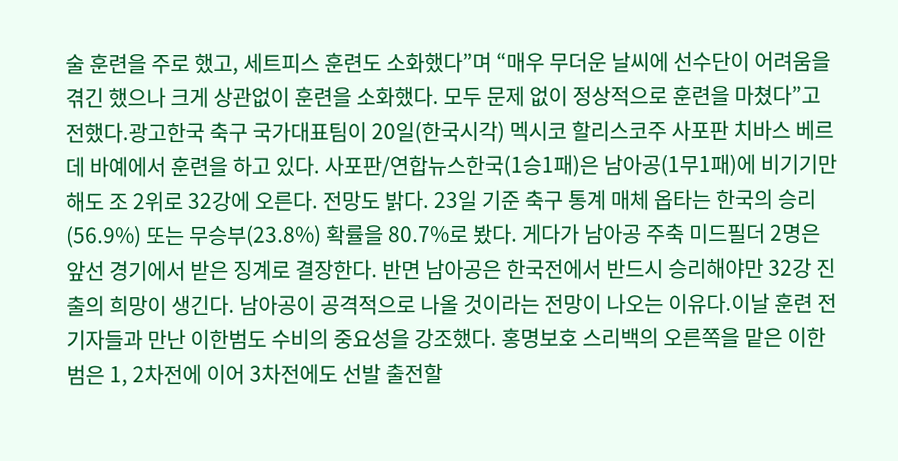술 훈련을 주로 했고, 세트피스 훈련도 소화했다”며 “매우 무더운 날씨에 선수단이 어려움을 겪긴 했으나 크게 상관없이 훈련을 소화했다. 모두 문제 없이 정상적으로 훈련을 마쳤다”고 전했다.광고한국 축구 국가대표팀이 20일(한국시각) 멕시코 할리스코주 사포판 치바스 베르데 바예에서 훈련을 하고 있다. 사포판/연합뉴스한국(1승1패)은 남아공(1무1패)에 비기기만 해도 조 2위로 32강에 오른다. 전망도 밝다. 23일 기준 축구 통계 매체 옵타는 한국의 승리(56.9%) 또는 무승부(23.8%) 확률을 80.7%로 봤다. 게다가 남아공 주축 미드필더 2명은 앞선 경기에서 받은 징계로 결장한다. 반면 남아공은 한국전에서 반드시 승리해야만 32강 진출의 희망이 생긴다. 남아공이 공격적으로 나올 것이라는 전망이 나오는 이유다.이날 훈련 전 기자들과 만난 이한범도 수비의 중요성을 강조했다. 홍명보호 스리백의 오른쪽을 맡은 이한범은 1, 2차전에 이어 3차전에도 선발 출전할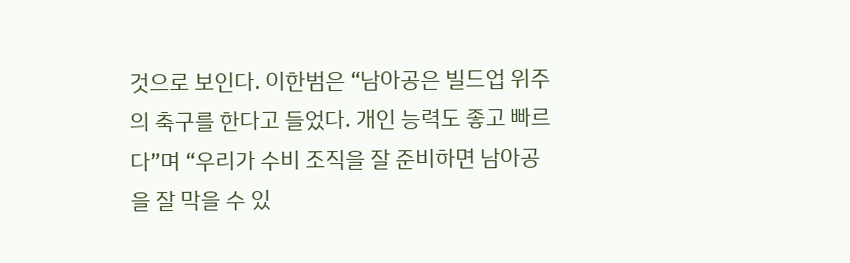것으로 보인다. 이한범은 “남아공은 빌드업 위주의 축구를 한다고 들었다. 개인 능력도 좋고 빠르다”며 “우리가 수비 조직을 잘 준비하면 남아공을 잘 막을 수 있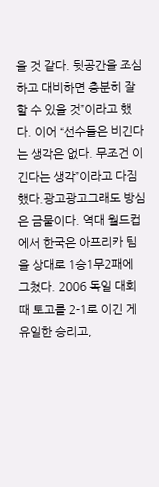을 것 같다. 뒷공간을 조심하고 대비하면 충분히 잘할 수 있을 것”이라고 했다. 이어 “선수들은 비긴다는 생각은 없다. 무조건 이긴다는 생각”이라고 다짐했다.광고광고그래도 방심은 금물이다. 역대 월드컵에서 한국은 아프리카 팀을 상대로 1승1무2패에 그쳤다. 2006 독일 대회 때 토고를 2-1로 이긴 게 유일한 승리고,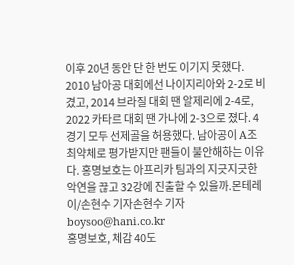이후 20년 동안 단 한 번도 이기지 못했다. 2010 남아공 대회에선 나이지리아와 2-2로 비겼고, 2014 브라질 대회 땐 알제리에 2-4로, 2022 카타르 대회 땐 가나에 2-3으로 졌다. 4경기 모두 선제골을 허용했다. 남아공이 A조 최약체로 평가받지만 팬들이 불안해하는 이유다. 홍명보호는 아프리카 팀과의 지긋지긋한 악연을 끊고 32강에 진출할 수 있을까.몬테레이/손현수 기자손현수 기자 boysoo@hani.co.kr
홍명보호, 체감 40도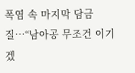폭염 속 마지막 담금질…“남아공 무조건 이기겠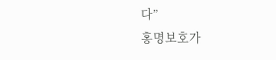다”
홍명보호가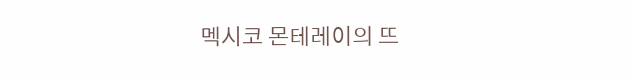멕시코 몬테레이의 뜨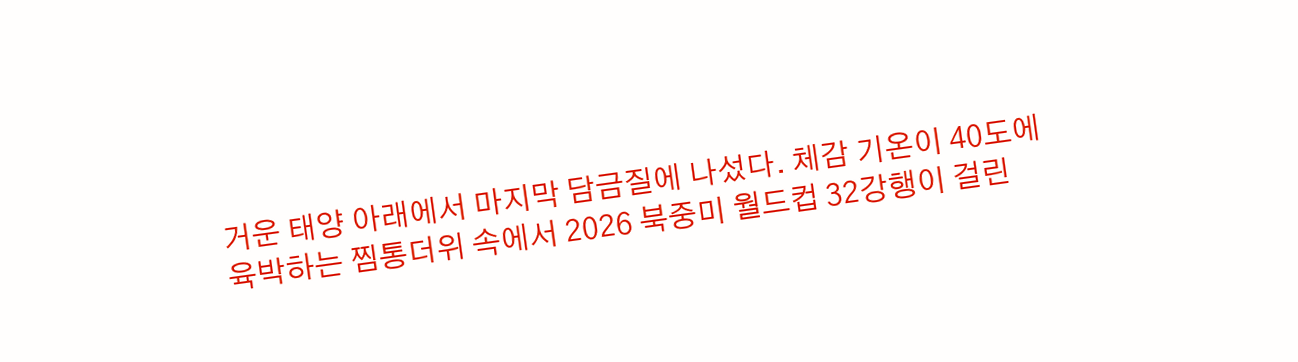거운 태양 아래에서 마지막 담금질에 나섰다. 체감 기온이 40도에 육박하는 찜통더위 속에서 2026 북중미 월드컵 32강행이 걸린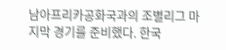남아프리카공화국과의 조별리그 마지막 경기를 준비했다. 한국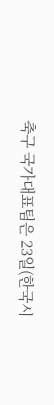축구 국가대표팀은 23일(한국시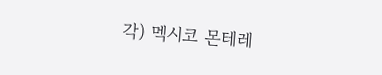각) 멕시코 몬테레